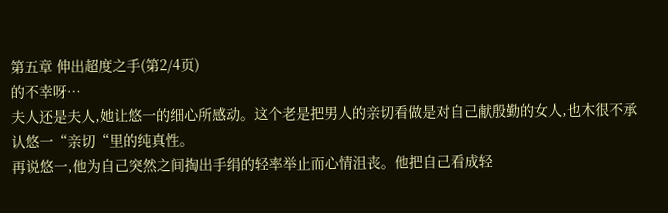第五章 伸出超度之手(第2/4页)
的不幸呀…
夫人还是夫人,她让悠一的细心所感动。这个老是把男人的亲切看做是对自己献殷勤的女人,也木很不承认悠一“亲切“里的纯真性。
再说悠一,他为自己突然之间掏出手绢的轻率举止而心情沮丧。他把自己看成轻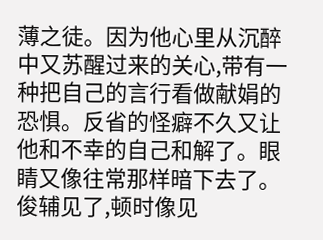薄之徒。因为他心里从沉醉中又苏醒过来的关心,带有一种把自己的言行看做献娟的恐惧。反省的怪癖不久又让他和不幸的自己和解了。眼睛又像往常那样暗下去了。俊辅见了,顿时像见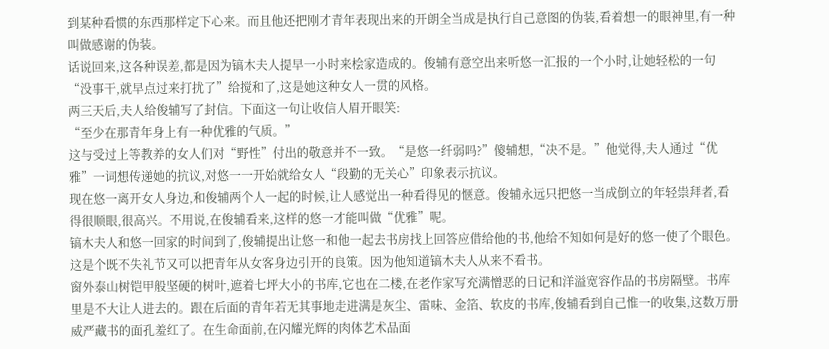到某种看惯的东西那样定下心来。而且他还把刚才青年表现出来的开朗全当成是执行自己意图的伪装,看着想一的眼神里,有一种叫做感谢的伪装。
话说回来,这各种误差,都是因为镐木夫人提早一小时来桧家造成的。俊辅有意空出来听悠一汇报的一个小时,让她轻松的一句“没事干,就早点过来打扰了”给搅和了,这是她这种女人一贯的风格。
两三天后,夫人给俊辅写了封信。下面这一句让收信人眉开眼笑:
“至少在那青年身上有一种优雅的气质。”
这与受过上等教养的女人们对“野性”付出的敬意并不一致。“是悠一纤弱吗?”傻辅想,“决不是。”他觉得,夫人通过“优雅”一词想传递她的抗议,对悠一一开始就给女人“段勤的无关心”印象表示抗议。
现在悠一离开女人身边,和俊辅两个人一起的时候,让人感觉出一种看得见的惬意。俊辅永远只把悠一当成倒立的年轻祟拜者,看得很顺眼,很高兴。不用说,在俊辅看来,这样的悠一才能叫做“优雅”呢。
镐木夫人和悠一回家的时间到了,俊辅提出让悠一和他一起去书房找上回答应借给他的书,他给不知如何是好的悠一使了个眼色。这是个既不失礼节又可以把青年从女客身边引开的良策。因为他知道镐木夫人从来不看书。
窗外泰山树铠甲般坚硬的树叶,遮着七坪大小的书库,它也在二楼,在老作家写充满憎恶的日记和洋溢宽容作品的书房隔壁。书库里是不大让人进去的。跟在后面的青年若无其事地走进满是灰尘、雷味、金箔、软皮的书库,俊辅看到自己惟一的收集,这数万册威严藏书的面孔羞红了。在生命面前,在闪耀光辉的肉体艺术品面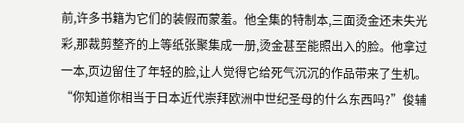前,许多书籍为它们的装假而蒙羞。他全集的特制本,三面烫金还未失光彩,那裁剪整齐的上等纸张聚集成一册,烫金甚至能照出入的脸。他拿过一本,页边留住了年轻的脸,让人觉得它给死气沉沉的作品带来了生机。
“你知道你相当于日本近代崇拜欧洲中世纪圣母的什么东西吗?”俊辅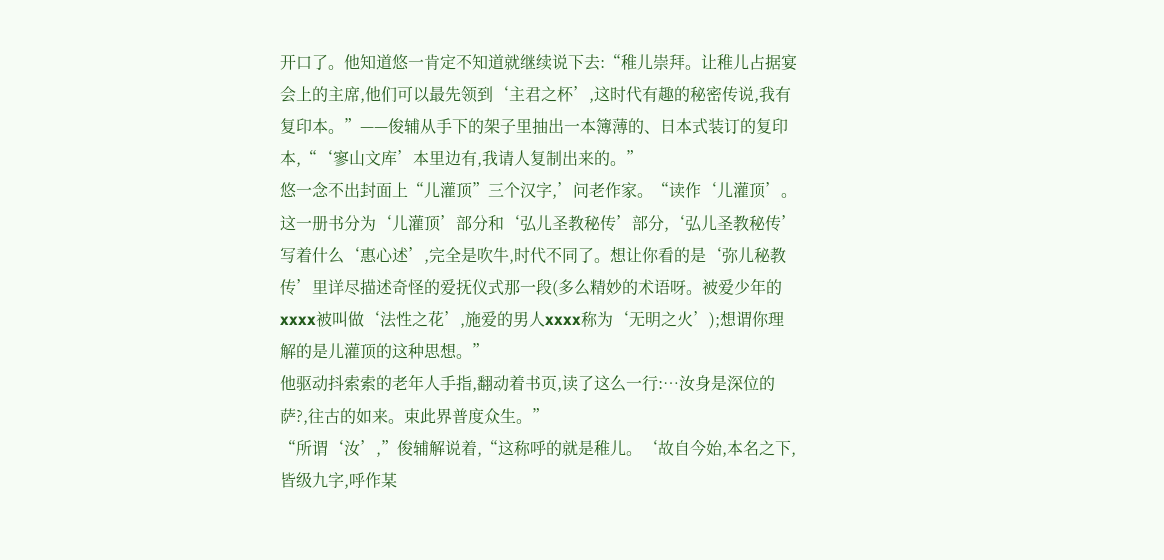开口了。他知道悠一肯定不知道就继续说下去:“稚儿崇拜。让稚儿占据宴会上的主席,他们可以最先领到‘主君之杯’,这时代有趣的秘密传说,我有复印本。”——俊辅从手下的架子里抽出一本簿薄的、日本式装订的复印本,“‘寥山文库’本里边有,我请人复制出来的。”
悠一念不出封面上“儿灌顶”三个汉字,’问老作家。“读作‘儿灌顶’。这一册书分为‘儿灌顶’部分和‘弘儿圣教秘传’部分,‘弘儿圣教秘传’写着什么‘惠心述’,完全是吹牛,时代不同了。想让你看的是‘弥儿秘教传’里详尽描述奇怪的爱抚仪式那一段(多么精妙的术语呀。被爱少年的xxxx被叫做‘法性之花’,施爱的男人xxxx称为‘无明之火’);想谓你理解的是儿灌顶的这种思想。”
他驱动抖索索的老年人手指,翻动着书页,读了这么一行:…汝身是深位的萨?,往古的如来。束此界普度众生。”
“所谓‘汝’,”俊辅解说着,“这称呼的就是稚儿。‘故自今始,本名之下,皆级九字,呼作某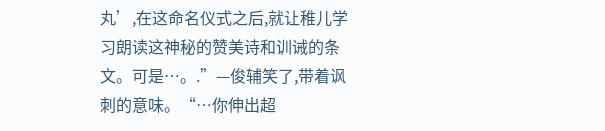丸’,在这命名仪式之后,就让稚儿学习朗读这神秘的赞美诗和训诫的条文。可是…。.”—俊辅笑了,带着讽刺的意味。“…你伸出超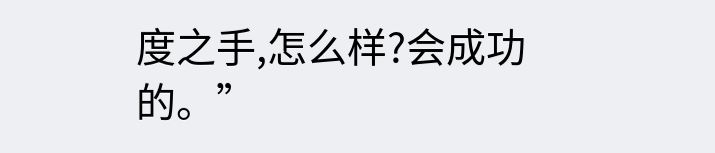度之手,怎么样?会成功的。”